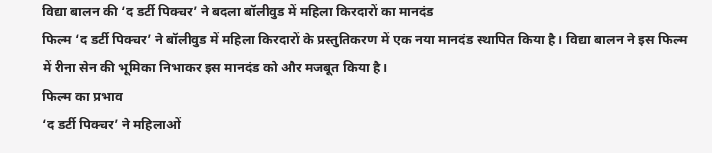विद्या बालन की ‘द डर्टी पिक्चर’ ने बदला बॉलीवुड में महिला किरदारों का मानदंड
फिल्म ‘द डर्टी पिक्चर’ ने बॉलीवुड में महिला किरदारों के प्रस्तुतिकरण में एक नया मानदंड स्थापित किया है। विद्या बालन ने इस फिल्म में रीना सेन की भूमिका निभाकर इस मानदंड को और मजबूत किया है।
फिल्म का प्रभाव
‘द डर्टी पिक्चर’ ने महिलाओं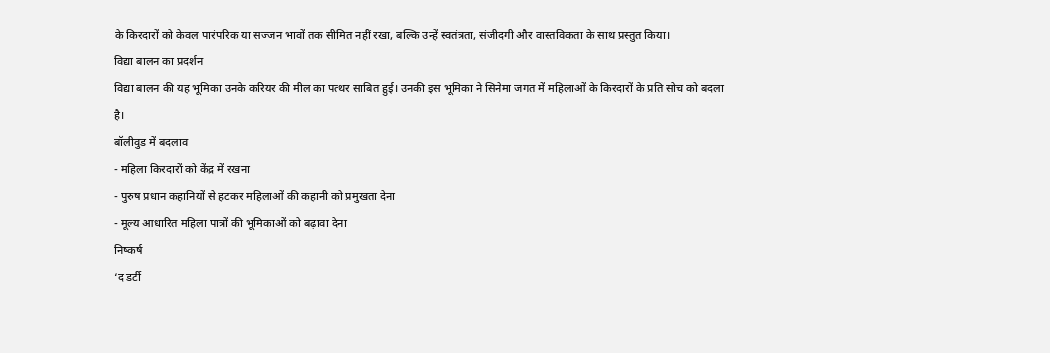के किरदारों को केवल पारंपरिक या सज्जन भावों तक सीमित नहीं रखा, बल्कि उन्हें स्वतंत्रता, संजीदगी और वास्तविकता के साथ प्रस्तुत किया।
विद्या बालन का प्रदर्शन
विद्या बालन की यह भूमिका उनके करियर की मील का पत्थर साबित हुई। उनकी इस भूमिका ने सिनेमा जगत में महिलाओं के किरदारों के प्रति सोच को बदला है।
बॉलीवुड में बदलाव
- महिला किरदारों को केंद्र में रखना
- पुरुष प्रधान कहानियों से हटकर महिलाओं की कहानी को प्रमुखता देना
- मूल्य आधारित महिला पात्रों की भूमिकाओं को बढ़ावा देना
निष्कर्ष
‘द डर्टी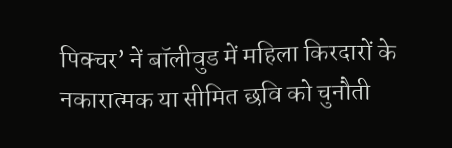पिक्चर’ नें बॉलीवुड में महिला किरदारों के नकारात्मक या सीमित छवि को चुनौती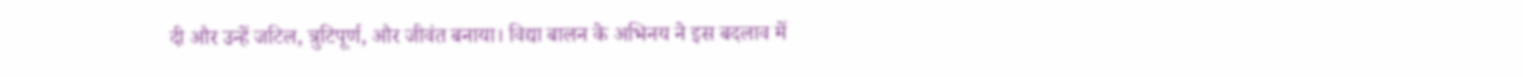दी और उन्हें जटिल, त्रुटिपूर्ण, और जीवंत बनाया। विद्या बालन के अभिनय ने इस बदलाव में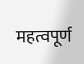महत्वपूर्ण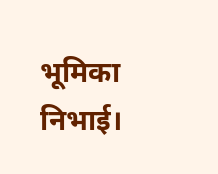भूमिका निभाई।